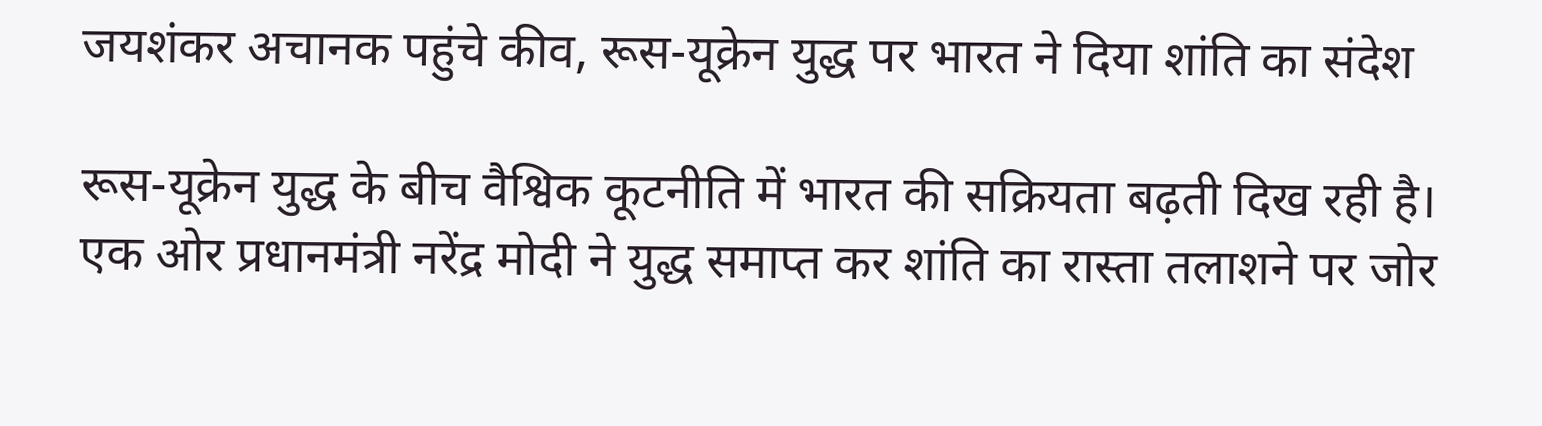जयशंकर अचानक पहुंचे कीव, रूस-यूक्रेन युद्ध पर भारत ने दिया शांति का संदेश

रूस-यूक्रेन युद्ध के बीच वैश्विक कूटनीति में भारत की सक्रियता बढ़ती दिख रही है। एक ओर प्रधानमंत्री नरेंद्र मोदी ने युद्ध समाप्त कर शांति का रास्ता तलाशने पर जोर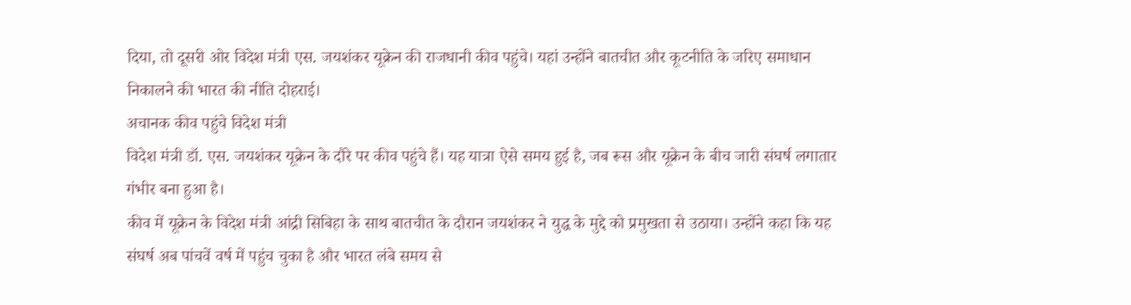दिया, तो दूसरी ओर विदेश मंत्री एस. जयशंकर यूक्रेन की राजधानी कीव पहुंचे। यहां उन्होंने बातचीत और कूटनीति के जरिए समाधान निकालने की भारत की नीति दोहराई।
अचानक कीव पहुंचे विदेश मंत्री
विदेश मंत्री डॉ. एस. जयशंकर यूक्रेन के दौरे पर कीव पहुंचे हैं। यह यात्रा ऐसे समय हुई है, जब रूस और यूक्रेन के बीच जारी संघर्ष लगातार गंभीर बना हुआ है।
कीव में यूक्रेन के विदेश मंत्री आंद्री सिबिहा के साथ बातचीत के दौरान जयशंकर ने युद्ध के मुद्दे को प्रमुखता से उठाया। उन्होंने कहा कि यह संघर्ष अब पांचवें वर्ष में पहुंच चुका है और भारत लंबे समय से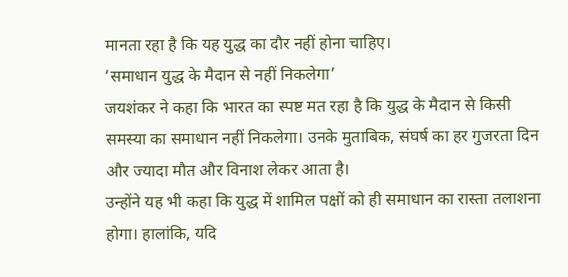मानता रहा है कि यह युद्ध का दौर नहीं होना चाहिए।
‘समाधान युद्ध के मैदान से नहीं निकलेगा’
जयशंकर ने कहा कि भारत का स्पष्ट मत रहा है कि युद्ध के मैदान से किसी समस्या का समाधान नहीं निकलेगा। उनके मुताबिक, संघर्ष का हर गुजरता दिन और ज्यादा मौत और विनाश लेकर आता है।
उन्होंने यह भी कहा कि युद्ध में शामिल पक्षों को ही समाधान का रास्ता तलाशना होगा। हालांकि, यदि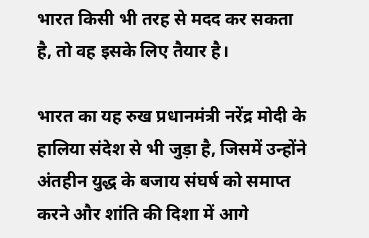भारत किसी भी तरह से मदद कर सकता है, तो वह इसके लिए तैयार है।

भारत का यह रुख प्रधानमंत्री नरेंद्र मोदी के हालिया संदेश से भी जुड़ा है, जिसमें उन्होंने अंतहीन युद्ध के बजाय संघर्ष को समाप्त करने और शांति की दिशा में आगे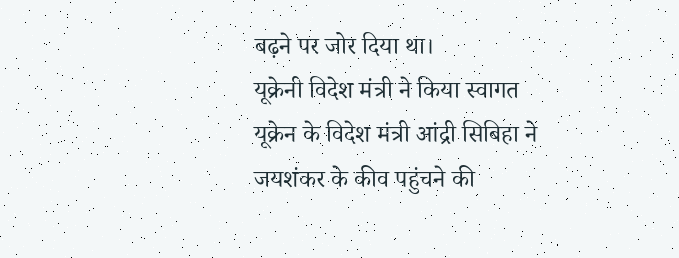बढ़ने पर जोर दिया था।
यूक्रेनी विदेश मंत्री ने किया स्वागत
यूक्रेन के विदेश मंत्री आंद्री सिबिहा ने जयशंकर के कीव पहुंचने की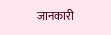जानकारी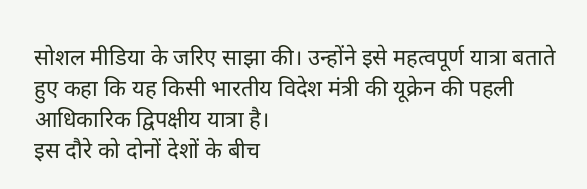सोशल मीडिया के जरिए साझा की। उन्होंने इसे महत्वपूर्ण यात्रा बताते हुए कहा कि यह किसी भारतीय विदेश मंत्री की यूक्रेन की पहली आधिकारिक द्विपक्षीय यात्रा है।
इस दौरे को दोनों देशों के बीच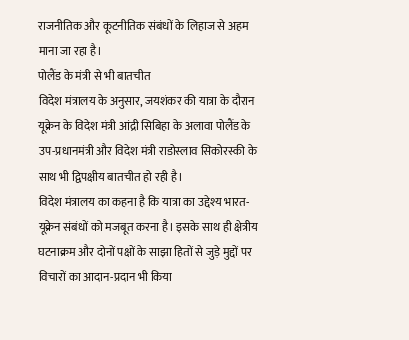राजनीतिक और कूटनीतिक संबंधों के लिहाज से अहम माना जा रहा है।
पोलैंड के मंत्री से भी बातचीत
विदेश मंत्रालय के अनुसार, जयशंकर की यात्रा के दौरान यूक्रेन के विदेश मंत्री आंद्री सिबिहा के अलावा पोलैंड के उप-प्रधानमंत्री और विदेश मंत्री राडोस्लाव सिकोरस्की के साथ भी द्विपक्षीय बातचीत हो रही है।
विदेश मंत्रालय का कहना है कि यात्रा का उद्देश्य भारत-यूक्रेन संबंधों को मजबूत करना है। इसके साथ ही क्षेत्रीय घटनाक्रम और दोनों पक्षों के साझा हितों से जुड़े मुद्दों पर विचारों का आदान-प्रदान भी किया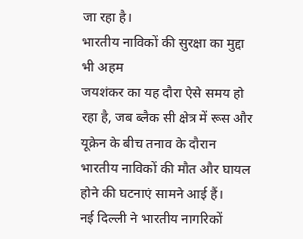जा रहा है।
भारतीय नाविकों की सुरक्षा का मुद्दा भी अहम
जयशंकर का यह दौरा ऐसे समय हो रहा है, जब ब्लैक सी क्षेत्र में रूस और यूक्रेन के बीच तनाव के दौरान भारतीय नाविकों की मौत और घायल होने की घटनाएं सामने आई हैं।
नई दिल्ली ने भारतीय नागरिकों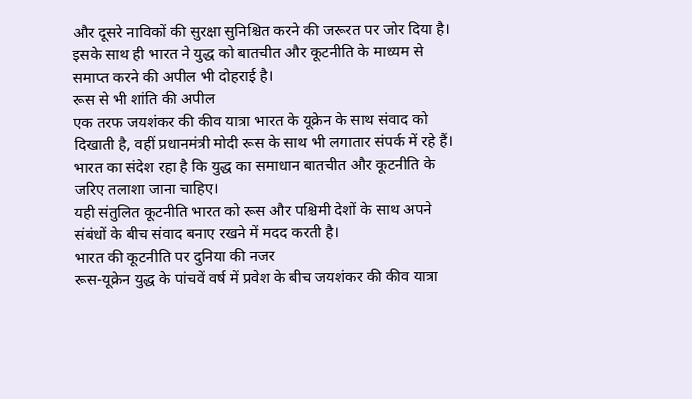और दूसरे नाविकों की सुरक्षा सुनिश्चित करने की जरूरत पर जोर दिया है। इसके साथ ही भारत ने युद्ध को बातचीत और कूटनीति के माध्यम से समाप्त करने की अपील भी दोहराई है।
रूस से भी शांति की अपील
एक तरफ जयशंकर की कीव यात्रा भारत के यूक्रेन के साथ संवाद को दिखाती है, वहीं प्रधानमंत्री मोदी रूस के साथ भी लगातार संपर्क में रहे हैं। भारत का संदेश रहा है कि युद्ध का समाधान बातचीत और कूटनीति के जरिए तलाशा जाना चाहिए।
यही संतुलित कूटनीति भारत को रूस और पश्चिमी देशों के साथ अपने संबंधों के बीच संवाद बनाए रखने में मदद करती है।
भारत की कूटनीति पर दुनिया की नजर
रूस-यूक्रेन युद्ध के पांचवें वर्ष में प्रवेश के बीच जयशंकर की कीव यात्रा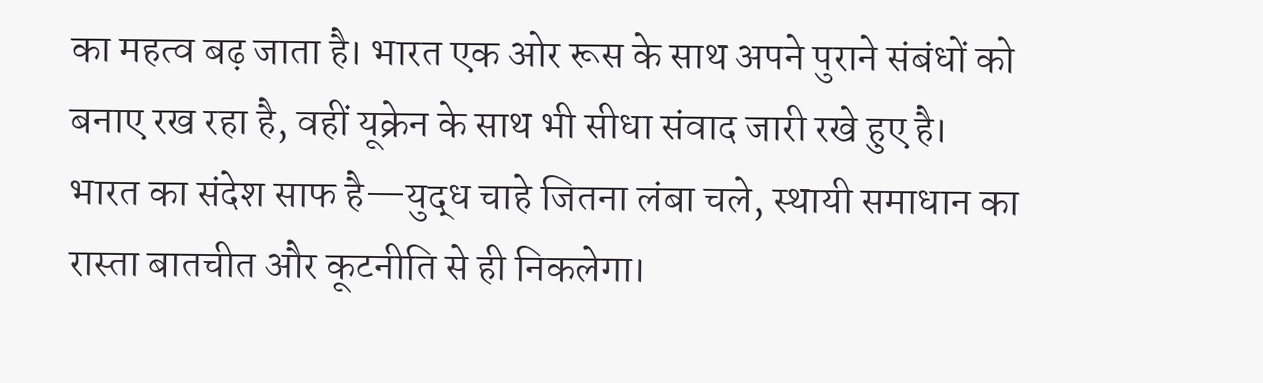का महत्व बढ़ जाता है। भारत एक ओर रूस के साथ अपने पुराने संबंधों को बनाए रख रहा है, वहीं यूक्रेन के साथ भी सीधा संवाद जारी रखे हुए है।
भारत का संदेश साफ है—युद्ध चाहे जितना लंबा चले, स्थायी समाधान का रास्ता बातचीत और कूटनीति से ही निकलेगा।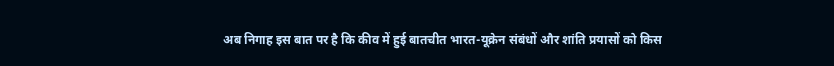अब निगाह इस बात पर है कि कीव में हुई बातचीत भारत-यूक्रेन संबंधों और शांति प्रयासों को किस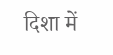दिशा में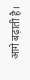आगे बढ़ाती है।